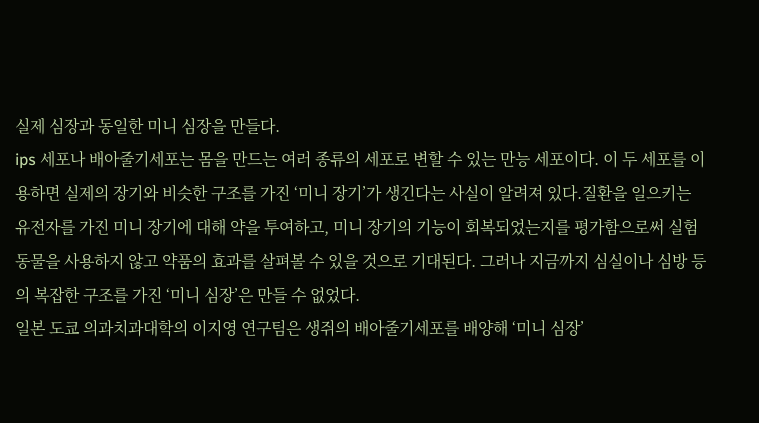실제 심장과 동일한 미니 심장을 만들다.
ips 세포나 배아줄기세포는 몸을 만드는 여러 종류의 세포로 변할 수 있는 만능 세포이다. 이 두 세포를 이용하면 실제의 장기와 비슷한 구조를 가진 ‘미니 장기’가 생긴다는 사실이 알려져 있다.질환을 일으키는 유전자를 가진 미니 장기에 대해 약을 투여하고, 미니 장기의 기능이 회복되었는지를 평가함으로써 실험동물을 사용하지 않고 약품의 효과를 살펴볼 수 있을 것으로 기대된다. 그러나 지금까지 심실이나 심방 등의 복잡한 구조를 가진 ‘미니 심장’은 만들 수 없었다.
일본 도쿄 의과치과대학의 이지영 연구팀은 생쥐의 배아줄기세포를 배양해 ‘미니 심장’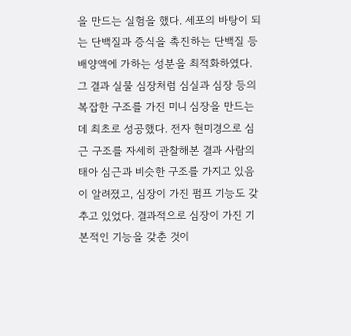을 만드는 실험을 했다. 세포의 바탕이 되는 단백질과 증식을 촉진하는 단백질 등 배양액에 가하는 성분을 최적화하였다.
그 결과 실물 심장처럼 심실과 심장 등의 복잡한 구조를 가진 미니 심장을 만드는데 최초로 성공했다. 전자 현미경으로 심근 구조를 자세히 관찰해본 결과 사람의 태아 심근과 비슷한 구조를 가지고 있음이 알려졌고, 심장이 가진 펌프 기능도 갖추고 있었다. 결과적으로 심장이 가진 기본적인 기능을 갖춘 것이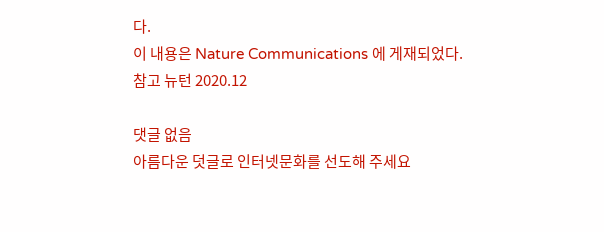다.
이 내용은 Nature Communications 에 게재되었다.
참고 뉴턴 2020.12

댓글 없음
아름다운 덧글로 인터넷문화를 선도해 주세요